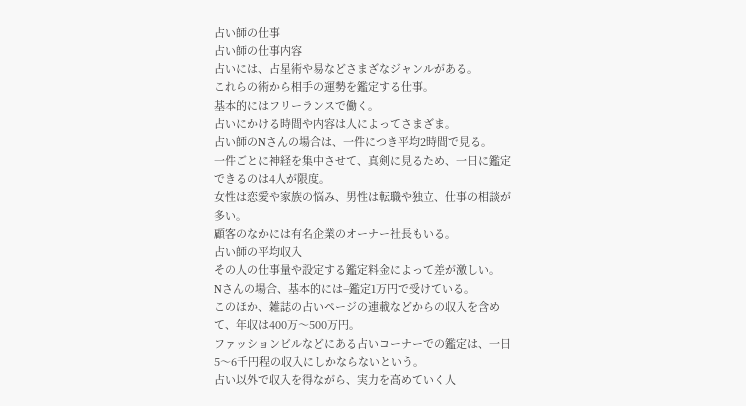占い師の仕事
占い師の仕事内容
占いには、占星術や易などさまざなジャンルがある。
これらの術から相手の運勢を鑑定する仕事。
基本的にはフリーランスで働く。
占いにかける時間や内容は人によってさまざま。
占い師のNさんの場合は、一件につき平均2時間で見る。
一件ごとに神経を集中させて、真剣に見るため、一日に鑑定できるのは4人が限度。
女性は恋愛や家族の悩み、男性は転職や独立、仕事の相談が多い。
顧客のなかには有名企業のオーナー社長もいる。
占い師の平均収入
その人の仕事量や設定する鑑定料金によって差が激しい。
Nさんの場合、基本的には−鑑定1万円で受けている。
このほか、雑誌の占いページの連載などからの収入を含めて、年収は400万〜500万円。
ファッションビルなどにある占いコーナーでの鑑定は、一日5〜6千円程の収入にしかならないという。
占い以外で収入を得ながら、実力を高めていく人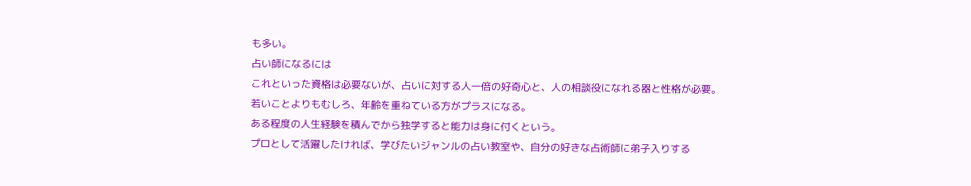も多い。
占い師になるには
これといった資格は必要ないが、占いに対する人一倍の好奇心と、人の相談役になれる器と性格が必要。
若いことよりもむしろ、年齢を重ねている方がプラスになる。
ある程度の人生経験を積んでから独学すると能力は身に付くという。
プロとして活躍したければ、学びたいジャンルの占い教室や、自分の好きな占術師に弟子入りする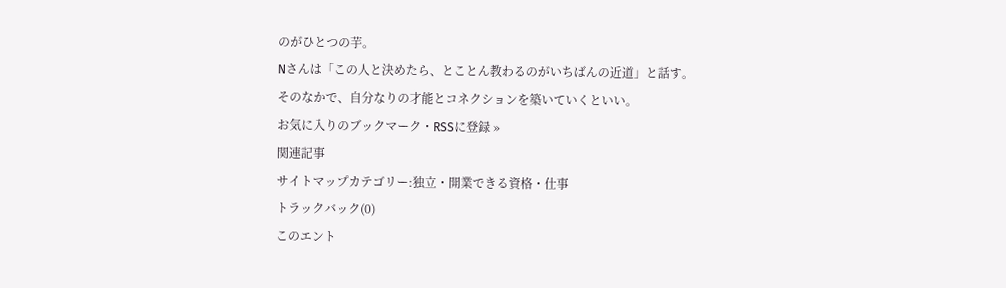のがひとつの芋。
Nさんは「この人と決めたら、とことん教わるのがいちばんの近道」と話す。
そのなかで、自分なりの才能とコネクションを築いていくといい。
お気に入りのブックマーク・RSSに登録 »
関連記事
サイトマップカテゴリー:独立・開業できる資格・仕事
トラックバック(0)
このエント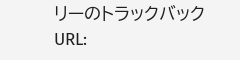リーのトラックバックURL: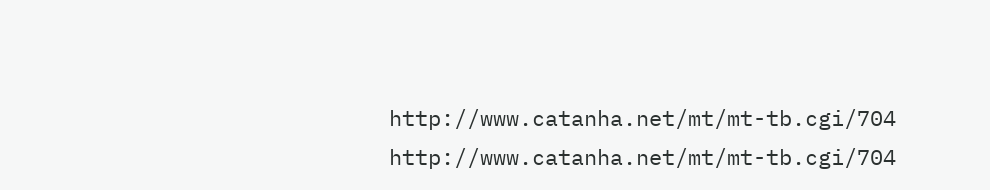http://www.catanha.net/mt/mt-tb.cgi/704
http://www.catanha.net/mt/mt-tb.cgi/704